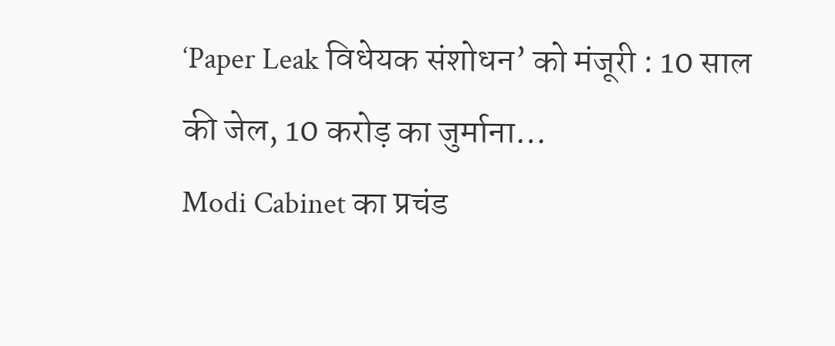‘Paper Leak विधेयक संशोधन’ को मंजूरी : 10 साल की जेल, 10 करोड़ का जुर्माना…
Modi Cabinet का प्रचंड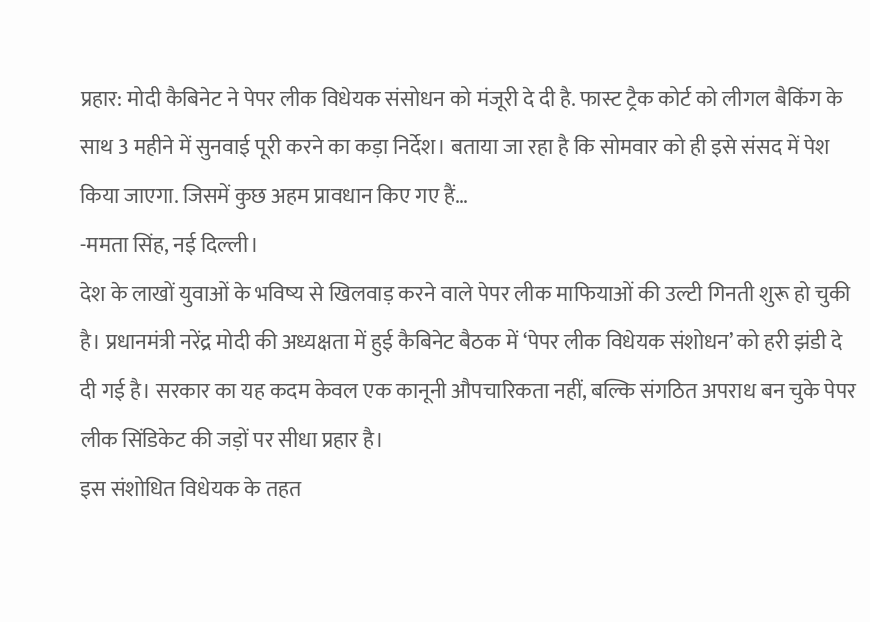प्रहार: मोदी कैबिनेट ने पेपर लीक विधेयक संसोधन को मंजूरी दे दी है. फास्ट ट्रैक कोर्ट को लीगल बैकिंग के साथ 3 महीने में सुनवाई पूरी करने का कड़ा निर्देश। बताया जा रहा है कि सोमवार को ही इसे संसद में पेश किया जाएगा. जिसमें कुछ अहम प्रावधान किए गए हैं…
-ममता सिंह, नई दिल्ली।
देश के लाखों युवाओं के भविष्य से खिलवाड़ करने वाले पेपर लीक माफियाओं की उल्टी गिनती शुरू हो चुकी है। प्रधानमंत्री नरेंद्र मोदी की अध्यक्षता में हुई कैबिनेट बैठक में ‘पेपर लीक विधेयक संशोधन’ को हरी झंडी दे दी गई है। सरकार का यह कदम केवल एक कानूनी औपचारिकता नहीं, बल्कि संगठित अपराध बन चुके पेपर लीक सिंडिकेट की जड़ों पर सीधा प्रहार है।
इस संशोधित विधेयक के तहत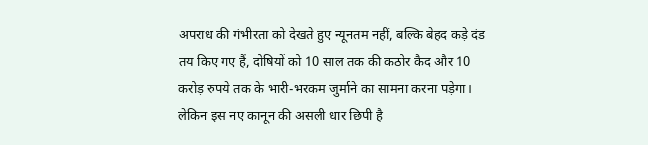अपराध की गंभीरता को देखते हुए न्यूनतम नहीं, बल्कि बेहद कड़े दंड तय किए गए हैं, दोषियों को 10 साल तक की कठोर कैद और 10 करोड़ रुपये तक के भारी-भरकम जुर्माने का सामना करना पड़ेगा। लेकिन इस नए कानून की असली धार छिपी है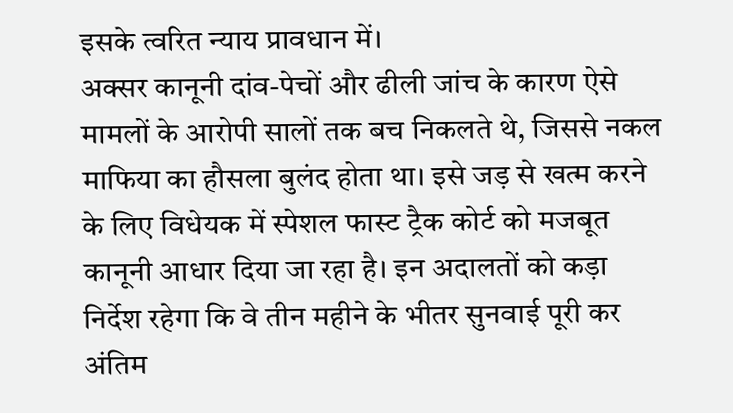इसके त्वरित न्याय प्रावधान में।
अक्सर कानूनी दांव-पेचों और ढीली जांच के कारण ऐसे मामलों के आरोपी सालों तक बच निकलते थे, जिससे नकल माफिया का हौसला बुलंद होता था। इसे जड़ से खत्म करने के लिए विधेयक में स्पेशल फास्ट ट्रैक कोर्ट को मजबूत कानूनी आधार दिया जा रहा है। इन अदालतों को कड़ा निर्देश रहेगा कि वे तीन महीने के भीतर सुनवाई पूरी कर अंतिम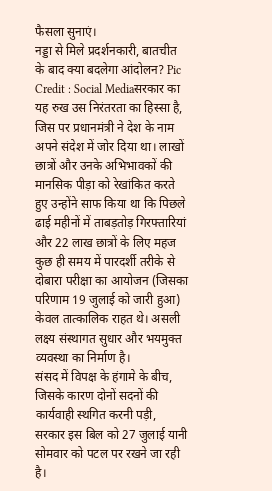फैसला सुनाएं।
नड्डा से मिले प्रदर्शनकारी, बातचीत के बाद क्या बदलेगा आंदोलन? Pic Credit : Social Mediaसरकार का यह रुख उस निरंतरता का हिस्सा है, जिस पर प्रधानमंत्री ने देश के नाम अपने संदेश में जोर दिया था। लाखों छात्रों और उनके अभिभावकों की मानसिक पीड़ा को रेखांकित करते हुए उन्होंने साफ किया था कि पिछले ढाई महीनों में ताबड़तोड़ गिरफ्तारियां और 22 लाख छात्रों के लिए महज कुछ ही समय में पारदर्शी तरीके से दोबारा परीक्षा का आयोजन (जिसका परिणाम 19 जुलाई को जारी हुआ) केवल तात्कालिक राहत थे। असली लक्ष्य संस्थागत सुधार और भयमुक्त व्यवस्था का निर्माण है।
संसद में विपक्ष के हंगामे के बीच, जिसके कारण दोनों सदनों की कार्यवाही स्थगित करनी पड़ी, सरकार इस बिल को 27 जुलाई यानी सोमवार को पटल पर रखने जा रही है।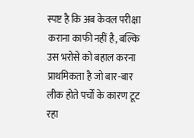स्पष्ट है कि अब केवल परीक्षा कराना काफी नहीं है, बल्कि उस भरोसे को बहाल करना प्राथमिकता है जो बार-बार लीक होते पर्चों के कारण टूट रहा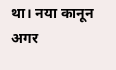था। नया कानून अगर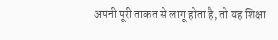अपनी पूरी ताकत से लागू होता है, तो यह शिक्षा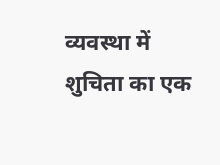व्यवस्था में शुचिता का एक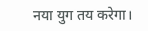नया युग तय करेगा।